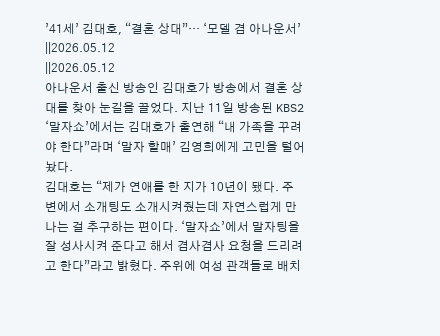’41세’ 김대호, “결혼 상대”… ‘모델 겸 아나운서’
||2026.05.12
||2026.05.12
아나운서 출신 방송인 김대호가 방송에서 결혼 상대를 찾아 눈길을 끌었다. 지난 11일 방송된 KBS2 ‘말자쇼’에서는 김대호가 출연해 “내 가족을 꾸려야 한다”라며 ‘말자 할매’ 김영희에게 고민을 털어놨다.
김대호는 “제가 연애를 한 지가 10년이 됐다. 주변에서 소개팅도 소개시켜줬는데 자연스럽게 만나는 걸 추구하는 편이다. ‘말자쇼’에서 말자팅을 잘 성사시켜 준다고 해서 겸사겸사 요청을 드리려고 한다”라고 밝혔다. 주위에 여성 관객들로 배치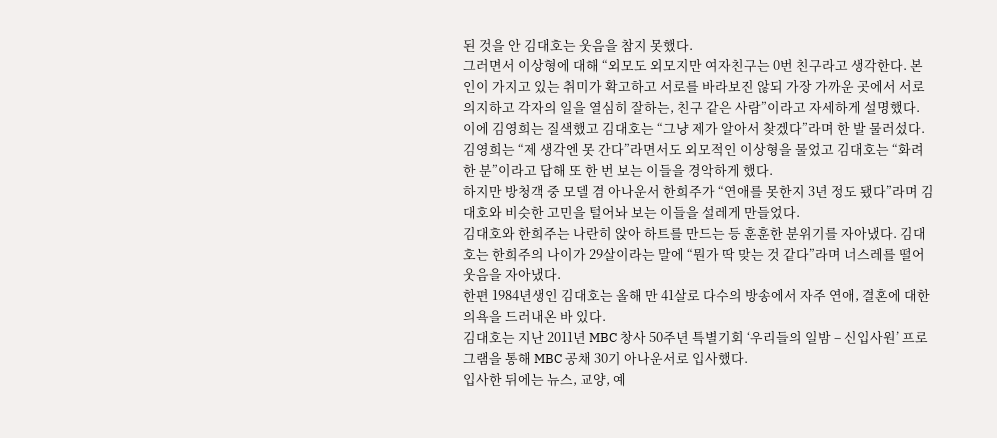된 것을 안 김대호는 웃음을 참지 못했다.
그러면서 이상형에 대해 “외모도 외모지만 여자친구는 0번 친구라고 생각한다. 본인이 가지고 있는 취미가 확고하고 서로를 바라보진 않되 가장 가까운 곳에서 서로 의지하고 각자의 일을 열심히 잘하는, 친구 같은 사람”이라고 자세하게 설명했다.
이에 김영희는 질색했고 김대호는 “그냥 제가 알아서 찾겠다”라며 한 발 물러섰다. 김영희는 “제 생각엔 못 간다”라면서도 외모적인 이상형을 물었고 김대호는 “화려한 분”이라고 답해 또 한 번 보는 이들을 경악하게 했다.
하지만 방청객 중 모델 겸 아나운서 한희주가 “연애를 못한지 3년 정도 됐다”라며 김대호와 비슷한 고민을 털어놔 보는 이들을 설레게 만들었다.
김대호와 한희주는 나란히 앉아 하트를 만드는 등 훈훈한 분위기를 자아냈다. 김대호는 한희주의 나이가 29살이라는 말에 “뭔가 딱 맞는 것 같다”라며 너스레를 떨어 웃음을 자아냈다.
한편 1984년생인 김대호는 올해 만 41살로 다수의 방송에서 자주 연애, 결혼에 대한 의욕을 드러내온 바 있다.
김대호는 지난 2011년 MBC 창사 50주년 특별기회 ‘우리들의 일밤 – 신입사원’ 프로그램을 통해 MBC 공채 30기 아나운서로 입사했다.
입사한 뒤에는 뉴스, 교양, 예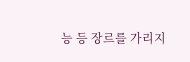능 등 장르를 가리지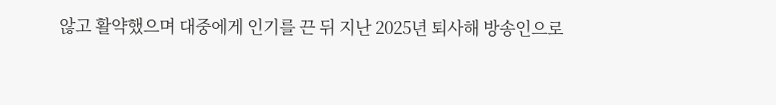않고 활약했으며 대중에게 인기를 끈 뒤 지난 2025년 퇴사해 방송인으로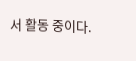서 활동 중이다.